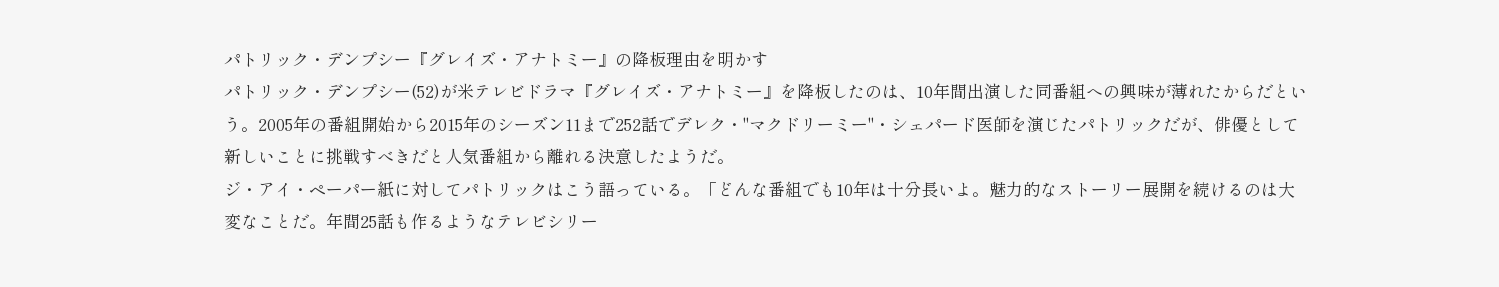パトリック・デンプシー『グレイズ・アナトミー』の降板理由を明かす
パトリック・デンプシー(52)が米テレビドラマ『グレイズ・アナトミー』を降板したのは、10年間出演した同番組への興味が薄れたからだという。2005年の番組開始から2015年のシーズン11まで252話でデレク・"マクドリーミー"・シェパード医師を演じたパトリックだが、俳優として新しいことに挑戦すべきだと人気番組から離れる決意したようだ。
ジ・アイ・ペーパー紙に対してパトリックはこう語っている。「どんな番組でも10年は十分長いよ。魅力的なストーリー展開を続けるのは大変なことだ。年間25話も作るようなテレビシリー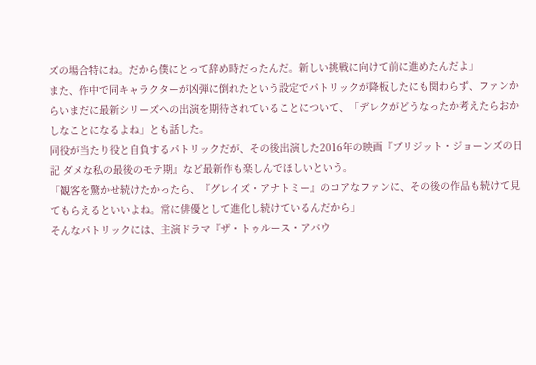ズの場合特にね。だから僕にとって辞め時だったんだ。新しい挑戦に向けて前に進めたんだよ」
また、作中で同キャラクターが凶弾に倒れたという設定でパトリックが降板したにも関わらず、ファンからいまだに最新シリーズへの出演を期待されていることについて、「デレクがどうなったか考えたらおかしなことになるよね」とも話した。
同役が当たり役と自負するパトリックだが、その後出演した2016年の映画『ブリジット・ジョーンズの日記 ダメな私の最後のモテ期』など最新作も楽しんでほしいという。
「観客を驚かせ続けたかったら、『グレイズ・アナトミー』のコアなファンに、その後の作品も続けて見てもらえるといいよね。常に俳優として進化し続けているんだから」
そんなパトリックには、主演ドラマ『ザ・トゥルース・アバウ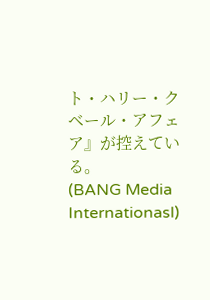ト・ハリー・クベール・アフェア』が控えている。
(BANG Media Internationasl)